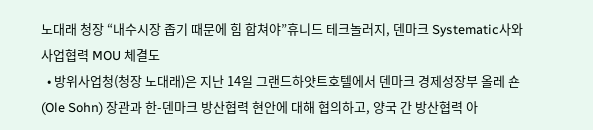노대래 청장 “내수시장 좁기 때문에 힘 합쳐야”휴니드 테크놀러지, 덴마크 Systematic사와 사업협력 MOU 체결도
  • 방위사업청(청장 노대래)은 지난 14일 그랜드하얏트호텔에서 덴마크 경제성장부 올레 숀(Ole Sohn) 장관과 한-덴마크 방산협력 현안에 대해 협의하고, 양국 간 방산협력 아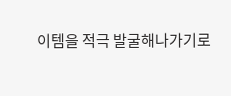이템을 적극 발굴해나가기로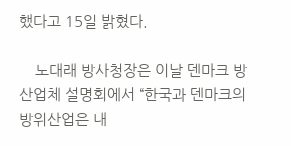했다고 15일 밝혔다.

    노대래 방사청장은 이날 덴마크 방산업체 설명회에서 “한국과 덴마크의 방위산업은 내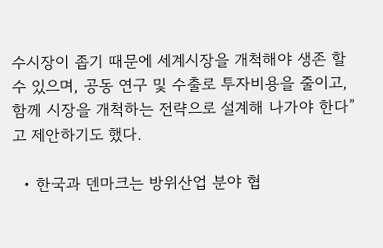수시장이 좁기 때문에 세계시장을 개척해야 생존 할 수 있으며, 공동 연구 및 수출로 투자비용을 줄이고, 함께 시장을 개척하는 전략으로 설계해 나가야 한다”고 제안하기도 했다.

  • 한국과 덴마크는 방위산업 분야 협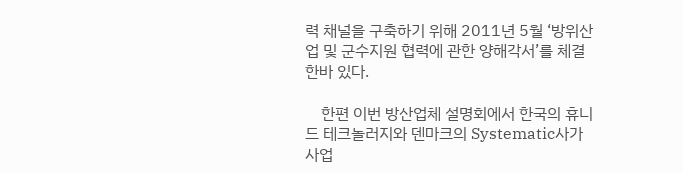력 채널을 구축하기 위해 2011년 5월 ‘방위산업 및 군수지원 협력에 관한 양해각서’를 체결한바 있다.

    한편 이번 방산업체 설명회에서 한국의 휴니드 테크놀러지와 덴마크의 Systematic사가 사업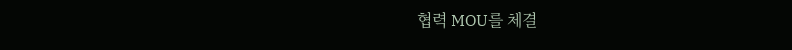협력 MOU를 체결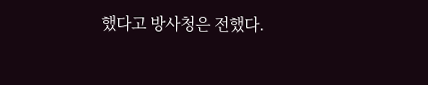했다고 방사청은 전했다.